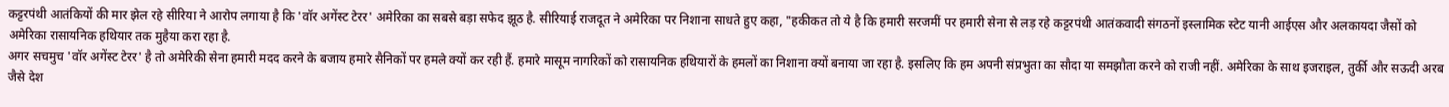कट्टरपंथी आतंकियों की मार झेल रहे सीरिया ने आरोप लगाया है कि 'वॉर अगेंस्ट टेरर' अमेरिका का सबसे बड़ा सफेद झूठ है. सीरियाई राजदूत ने अमेरिका पर निशाना साधते हुए कहा, "हकीकत तो ये है कि हमारी सरजमीं पर हमारी सेना से लड़ रहे कट्टरपंथी आतंकवादी संगठनों इस्लामिक स्टेट यानी आईएस और अलकायदा जैसों को अमेरिका रासायनिक हथियार तक मुहैया करा रहा है.
अगर सचमुच 'वॉर अगेंस्ट टेरर' है तो अमेरिकी सेना हमारी मदद करने के बजाय हमारे सैनिकों पर हमले क्यों कर रही हैं. हमारे मासूम नागरिकों को रासायनिक हथियारों के हमलों का निशाना क्यों बनाया जा रहा है. इसलिए कि हम अपनी संप्रभुता का सौदा या समझौता करने को राजी नहीं. अमेरिका के साथ इजराइल, तुर्की और सऊदी अरब जैसे देश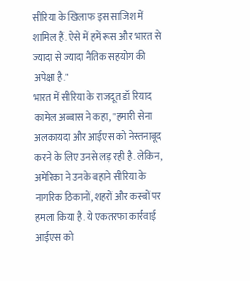सीरिया के खिलाफ इस साजिश में शामिल हैं. ऐसे में हमें रूस और भारत से ज्यादा से ज्यादा नैतिक सहयोग की अपेक्षा है."
भारत में सीरिया के राजदूत डॉ रियाद कामेल अब्बास ने कहा, "हमारी सेना अलकायदा और आईएस को नेस्तनाबूद करने के लिए उनसे लड़ रही है. लेकिन, अमेरिका ने उनके बहाने सीरिया के नागरिक ठिकानों, शहरों और कस्बों पर हमला किया है. ये एकतरफा कार्रवाई आईएस को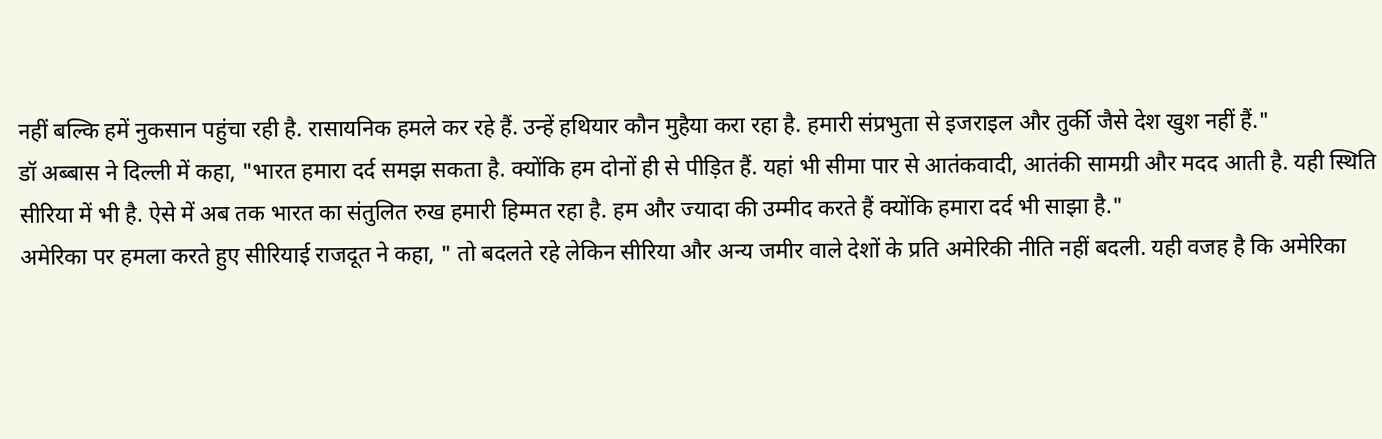नहीं बल्कि हमें नुकसान पहुंचा रही है. रासायनिक हमले कर रहे हैं. उन्हें हथियार कौन मुहैया करा रहा है. हमारी संप्रभुता से इजराइल और तुर्की जैसे देश खुश नहीं हैं."
डॉ अब्बास ने दिल्ली में कहा, "भारत हमारा दर्द समझ सकता है. क्योंकि हम दोनों ही से पीड़ित हैं. यहां भी सीमा पार से आतंकवादी, आतंकी सामग्री और मदद आती है. यही स्थिति सीरिया में भी है. ऐसे में अब तक भारत का संतुलित रुख हमारी हिम्मत रहा है. हम और ज्यादा की उम्मीद करते हैं क्योंकि हमारा दर्द भी साझा है."
अमेरिका पर हमला करते हुए सीरियाई राजदूत ने कहा, " तो बदलते रहे लेकिन सीरिया और अन्य जमीर वाले देशों के प्रति अमेरिकी नीति नहीं बदली. यही वजह है कि अमेरिका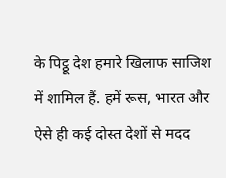के पिट्ठू देश हमारे खिलाफ साजिश में शामिल हैं. हमें रूस, भारत और ऐसे ही कई दोस्त देशों से मदद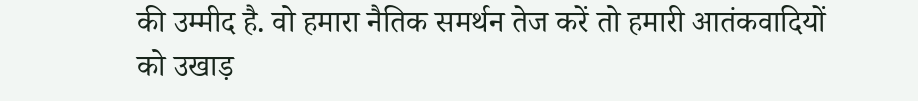की उम्मीद है. वो हमारा नैतिक समर्थन तेज करें तो हमारी आतंकवादियों को उखाड़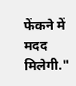फेंकने में मदद मिलेगी."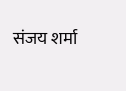संजय शर्मा